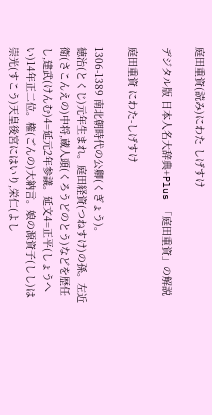庭田重資(読み)にわた しげすけ

デジタル版 日本人名大辞典+Plus 「庭田重資」の解説

庭田重資 にわた-しげすけ

1306-1389 南北朝時代の公卿(くぎょう)。
徳治(とくじ)元年生まれ。庭田経資(つねすけ)の孫。左近衛(さこんえの)中将,蔵人頭(くろうどのとう)などを歴任し,建武(けんむ)4=延元2年参議。延文4=正平(しょうへい)14年正二位。権(ごんの)大納言。娘の源資子(しし)は崇光(すこう)天皇後宮にはいり,栄仁(よし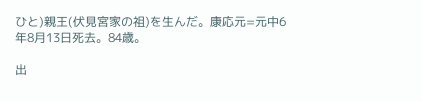ひと)親王(伏見宮家の祖)を生んだ。康応元=元中6年8月13日死去。84歳。

出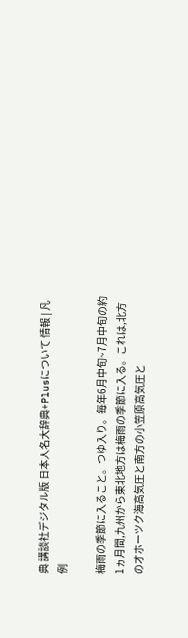典 講談社デジタル版 日本人名大辞典+Plusについて 情報 | 凡例

梅雨の季節に入ること。つゆ入り。毎年6月中旬~7月中旬の約1ヵ月間,九州から東北地方は梅雨の季節に入る。これは,北方のオホーツク海高気圧と南方の小笠原高気圧と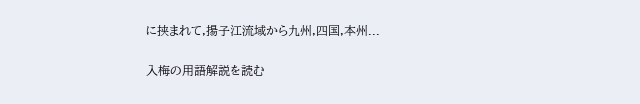に挟まれて,揚子江流域から九州,四国,本州...

入梅の用語解説を読む